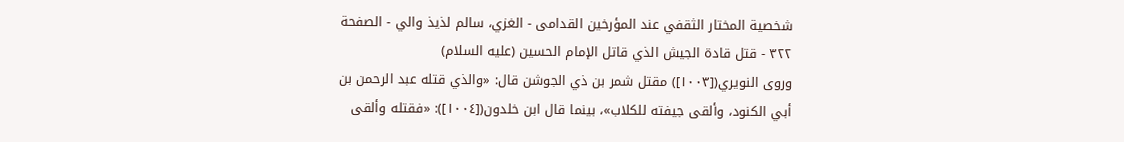شخصية المختار الثقفي عند المؤرخين القدامى - الغزي، سالم لذيذ والي - الصفحة ٣٢٢ - قتل قادة الجيش الذي قاتل الإمام الحسين (عليه السلام)
وروى النويري([١٠٠٣]) مقتل شمر بن ذي الجوشن قال: «والذي قتله عبد الرحمن بن أبي الكنود، وألقى جيفته للكلاب»، بينما قال ابن خلدون([١٠٠٤]): «فقتله وألقى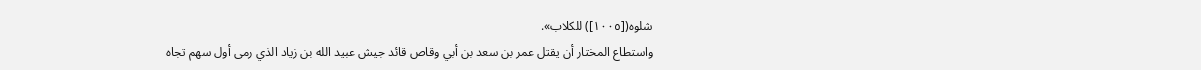شلوه([١٠٠٥]) للكلاب».
واستطاع المختار أن يقتل عمر بن سعد بن أبي وقاص قائد جيش عبيد الله بن زياد الذي رمى أول سهم تجاه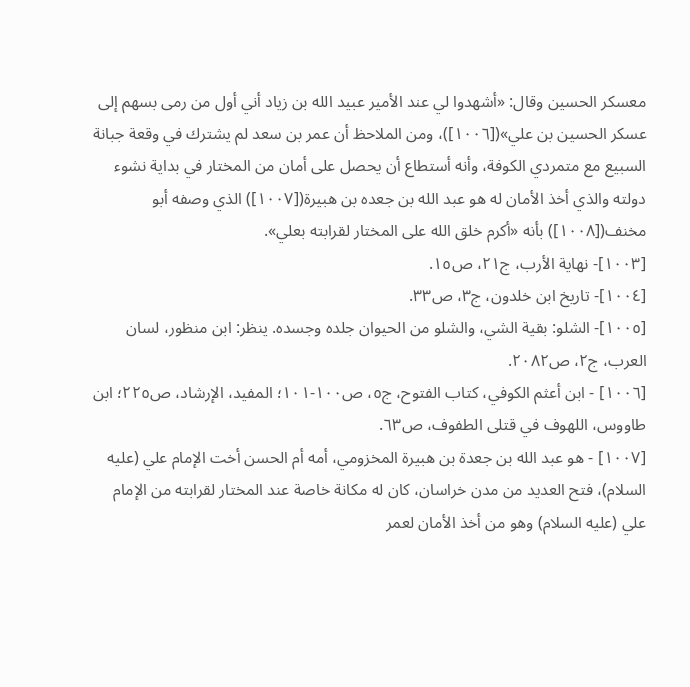معسكر الحسين وقال: «أشهدوا لي عند الأمير عبيد الله بن زياد أني أول من رمى بسهم إلى عسكر الحسين بن علي»([١٠٠٦])، ومن الملاحظ أن عمر بن سعد لم يشترك في وقعة جبانة السبيع مع متمردي الكوفة، وأنه أستطاع أن يحصل على أمان من المختار في بداية نشوء دولته والذي أخذ الأمان له هو عبد الله بن جعده بن هبيرة([١٠٠٧]) الذي وصفه أبو مخنف([١٠٠٨]) بأنه «أكرم خلق الله على المختار لقرابته بعلي».
[١٠٠٣]- نهاية الأرب، ج٢١، ص١٥.
[١٠٠٤]- تاريخ ابن خلدون، ج٣، ص٣٣.
[١٠٠٥]- الشلو: بقية الشي، والشلو من الحيوان جلده وجسده. ينظر: ابن منظور، لسان العرب، ج٢، ص٢٠٨٢.
[١٠٠٦] - ابن أعثم الكوفي، كتاب الفتوح، ج٥، ص١٠٠-١٠١؛ المفيد، الإرشاد، ص٢٢٥؛ ابن طاووس، اللهوف في قتلى الطفوف، ص٦٣.
[١٠٠٧] - هو عبد الله بن جعدة بن هبيرة المخزومي، أمه أم الحسن أخت الإمام علي (عليه السلام)، فتح العديد من مدن خراسان، كان له مكانة خاصة عند المختار لقرابته من الإمام علي (عليه السلام) وهو من أخذ الأمان لعمر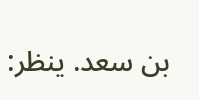بن سعد. ينظر: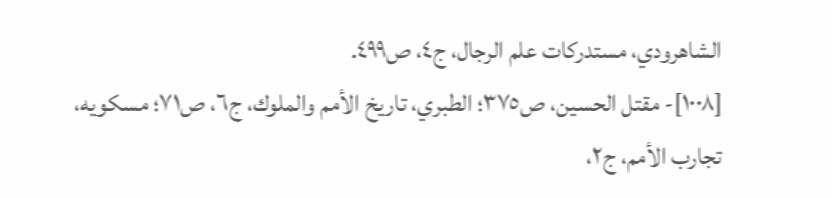الشاهرودي، مستدركات علم الرجال، ج٤، ص٤٩٩.
[١٠٠٨]- مقتل الحسين، ص٣٧٥؛ الطبري، تاريخ الأمم والملوك، ج٦، ص٧١؛ مسكويه، تجارب الأمم، ج٢،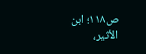ص١١٨؛ ابن الأثير،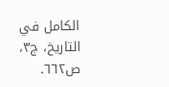الكامل في التاريخ، ج٣، ص٦٦٢.